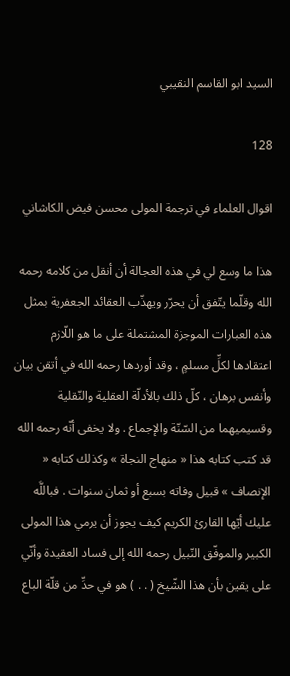السيد ابو القاسم النقيبي

128

اقوال العلماء في ترجمة المولى محسن فيض الكاشاني

هذا ما وسع لي في هذه العجالة أن أنقل من كلامه رحمه الله وقلّما يتّفق أن يحرّر ويهذّب العقائد الجعفرية بمثل هذه العبارات الموجزة المشتملة على ما هو اللّازم اعتقادها لكلِّ مسلمٍ ، وقد أوردها رحمه الله في أتقن بيان وأنفس برهان ، كلّ ذلك بالأدلّة العقلية والنّقلية وقسيميهما من السّنّة والإجماع . ولا يخفى أنّه رحمه الله قد كتب كتابه هذا « منهاج النجاة » وكذلك كتابه « الإنصاف » قبيل وفاته بسبع أو ثمان سنوات . فباللَّه عليك أيّها القارئ الكريم كيف يجوز أن يرمي هذا المولى الكبير والموفّق النّبيل رحمه الله إلى فساد العقيدة وأنّي على يقين بأن هذا الشّيخ ( . . ) هو في حدِّ من قلّة الباع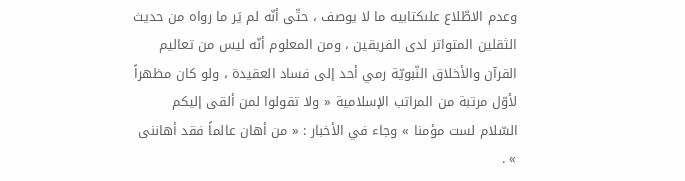وعدم الاطّلاع علىكتابيه ما لا يوصف ، حتّى أنّه لم يَر ما رواه من حديث الثقلين المتواتر لدى الفريقين ، ومن المعلوم أنّه ليس من تعاليم القرآن والأخلاق النّبويّة رمي أحد إلى فساد العقيدة ، ولو كان مظهراً لأوّل مرتبة من المراتب الإسلامية « ولا تقولوا لمن ألقى إليكم السّلام لست مؤمنا » وجاء في الأخبار : « من أهان عالماً فقد أهاننى » .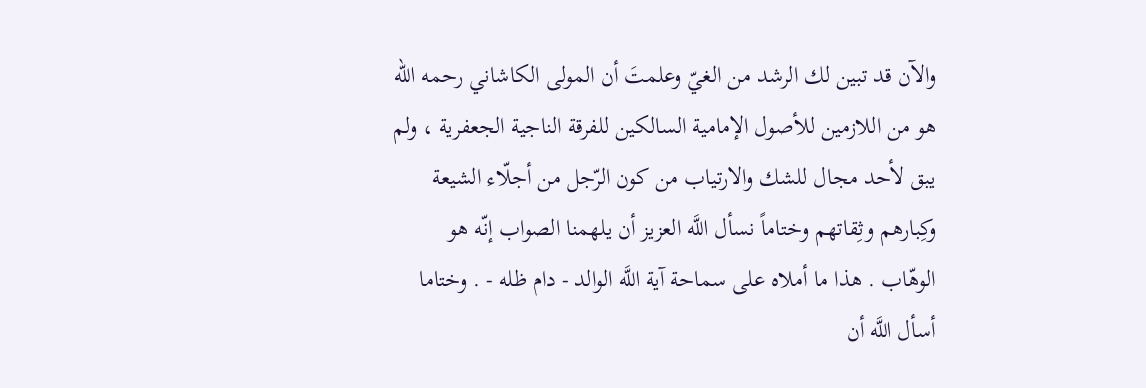والآن قد تبين لك الرشد من الغيّ وعلمتَ أن المولى الكاشاني رحمه الله هو من اللازمين للأصول الإمامية السالكين للفرقة الناجية الجعفرية ، ولم يبق لأحد مجال للشك والارتياب من كون الرّجل من أجلّاء الشيعة وكِبارهم وثِقاتهم وختاماً نسأل اللَّه العزيز أن يلهمنا الصواب إنّه هو الوهّاب . هذا ما أملاه على سماحة آية اللَّه الوالد - دام ظله - . وختاما أسأل اللَّه أن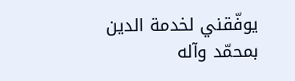يوفّقني لخدمة الدين بمحمّد وآله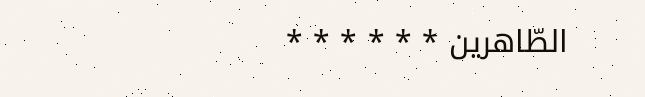الطّاهرين * * * * * *